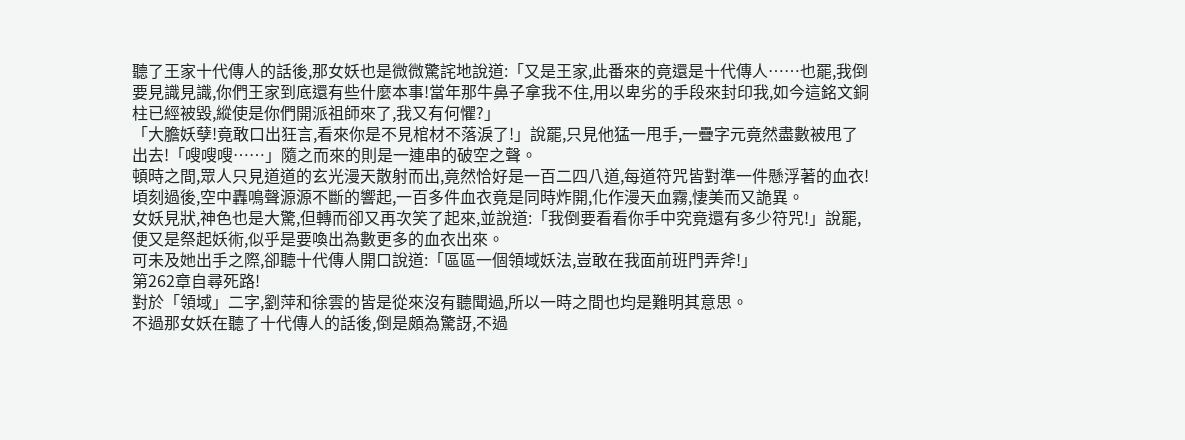聽了王家十代傳人的話後,那女妖也是微微驚詫地說道:「又是王家,此番來的竟還是十代傳人……也罷,我倒要見識見識,你們王家到底還有些什麼本事!當年那牛鼻子拿我不住,用以卑劣的手段來封印我,如今這銘文銅柱已經被毀,縱使是你們開派祖師來了,我又有何懼?」
「大膽妖孽!竟敢口出狂言,看來你是不見棺材不落淚了!」說罷,只見他猛一甩手,一疊字元竟然盡數被甩了出去!「嗖嗖嗖……」隨之而來的則是一連串的破空之聲。
頓時之間,眾人只見道道的玄光漫天散射而出,竟然恰好是一百二四八道,每道符咒皆對準一件懸浮著的血衣!頃刻過後,空中轟鳴聲源源不斷的響起,一百多件血衣竟是同時炸開,化作漫天血霧,悽美而又詭異。
女妖見狀,神色也是大驚,但轉而卻又再次笑了起來,並說道:「我倒要看看你手中究竟還有多少符咒!」說罷,便又是祭起妖術,似乎是要喚出為數更多的血衣出來。
可未及她出手之際,卻聽十代傳人開口說道:「區區一個領域妖法,豈敢在我面前班門弄斧!」
第262章自尋死路!
對於「領域」二字,劉萍和徐雲的皆是從來沒有聽聞過,所以一時之間也均是難明其意思。
不過那女妖在聽了十代傳人的話後,倒是頗為驚訝,不過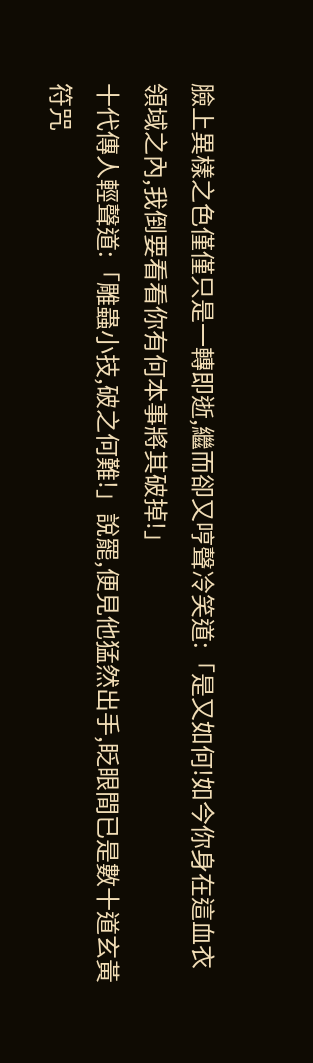臉上異樣之色僅僅只是一轉即逝,繼而卻又哼聲冷笑道:「是又如何!如今你身在這血衣領域之內,我倒要看看你有何本事將其破掉!」
十代傳人輕聲道:「雕蟲小技,破之何難!」說罷,便見他猛然出手,眨眼間已是數十道玄黃符咒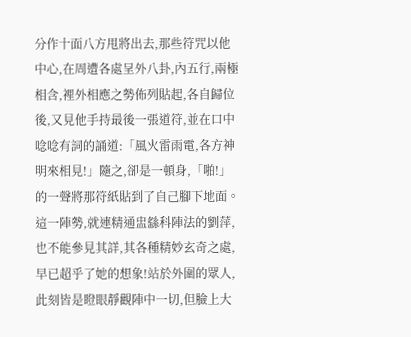分作十面八方甩將出去,那些符咒以他中心,在周遭各處呈外八卦,內五行,兩極相含,裡外相應之勢佈列貼起,各自歸位後,又見他手持最後一張道符,並在口中唸唸有詞的誦道:「風火雷雨電,各方神明來相見!」隨之,卻是一頓身,「啪!」的一聲將那符紙貼到了自己腳下地面。
這一陣勢,就連精通盅繇科陣法的劉萍,也不能參見其詳,其各種精妙玄奇之處,早已超乎了她的想象!站於外圍的眾人,此刻皆是瞪眼靜觀陣中一切,但臉上大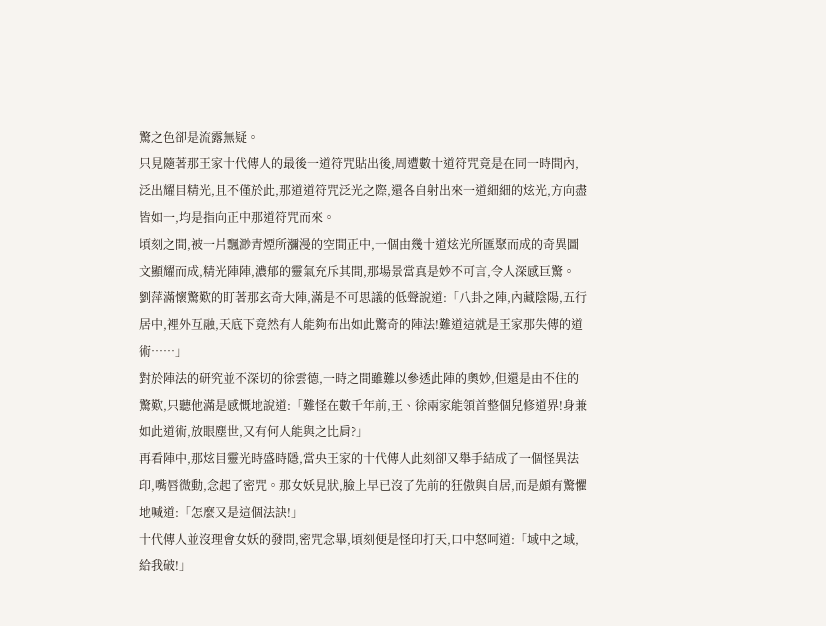驚之色卻是流露無疑。
只見隨著那王家十代傳人的最後一道符咒貼出後,周遭數十道符咒竟是在同一時間內,泛出耀目精光,且不僅於此,那道道符咒泛光之際,還各自射出來一道細細的炫光,方向盡皆如一,均是指向正中那道符咒而來。
頃刻之間,被一片飄渺青煙所瀰漫的空間正中,一個由幾十道炫光所匯聚而成的奇異圖文顯耀而成,精光陣陣,濃郁的靈氣充斥其間,那場景當真是妙不可言,令人深感巨驚。
劉萍滿懷驚歎的盯著那玄奇大陣,滿是不可思議的低聲說道:「八卦之陣,內藏陰陽,五行居中,裡外互融,天底下竟然有人能夠布出如此驚奇的陣法!難道這就是王家那失傳的道術……」
對於陣法的研究並不深切的徐雲德,一時之間雖難以參透此陣的奧妙,但還是由不住的驚歎,只聽他滿是感慨地說道:「難怪在數千年前,王、徐兩家能領首整個兒修道界!身兼如此道術,放眼塵世,又有何人能與之比肩?」
再看陣中,那炫目靈光時盛時隱,當央王家的十代傳人此刻卻又舉手結成了一個怪異法印,嘴唇微動,念起了密咒。那女妖見狀,臉上早已沒了先前的狂傲與自居,而是頗有驚懼地喊道:「怎麼又是這個法訣!」
十代傳人並沒理會女妖的發問,密咒念畢,頃刻便是怪印打天,口中怒呵道:「域中之域,給我破!」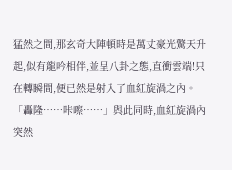猛然之間,那玄奇大陣頓時是萬丈豪光驚天升起,似有龍吟相伴,並呈八卦之態,直衝雲端!只在轉瞬間,便已然是射入了血紅旋渦之內。
「轟隆……咔嚓……」與此同時,血紅旋渦內突然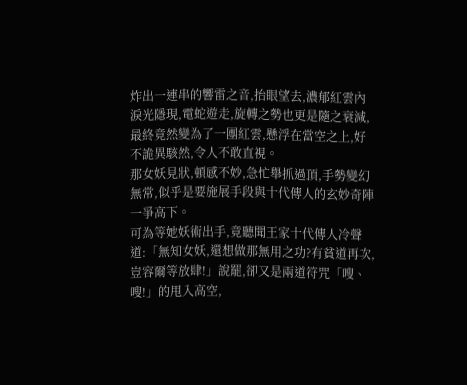炸出一連串的響雷之音,抬眼望去,濃郁紅雲內淚光隱現,電蛇遊走,旋轉之勢也更是隨之衰減,最終竟然變為了一團紅雲,懸浮在當空之上,好不詭異駭然,令人不敢直視。
那女妖見狀,頓感不妙,急忙舉抓過頂,手勢變幻無常,似乎是要施展手段與十代傳人的玄妙奇陣一爭高下。
可為等她妖術出手,竟聽聞王家十代傳人冷聲道:「無知女妖,還想做那無用之功?有貧道再次,豈容爾等放肆!」說罷,卻又是兩道符咒「嗖、嗖!」的甩入高空,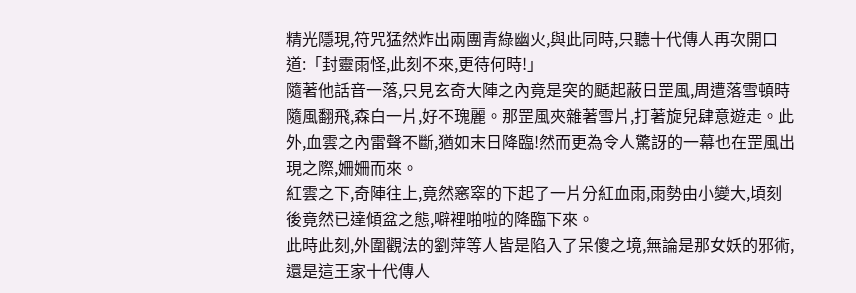精光隱現,符咒猛然炸出兩團青綠幽火,與此同時,只聽十代傳人再次開口道:「封靈雨怪,此刻不來,更待何時!」
隨著他話音一落,只見玄奇大陣之內竟是突的颳起蔽日罡風,周遭落雪頓時隨風翻飛,森白一片,好不瑰麗。那罡風夾雜著雪片,打著旋兒肆意遊走。此外,血雲之內雷聲不斷,猶如末日降臨!然而更為令人驚訝的一幕也在罡風出現之際,姍姍而來。
紅雲之下,奇陣往上,竟然窸窣的下起了一片分紅血雨,雨勢由小變大,頃刻後竟然已達傾盆之態,噼裡啪啦的降臨下來。
此時此刻,外圍觀法的劉萍等人皆是陷入了呆傻之境,無論是那女妖的邪術,還是這王家十代傳人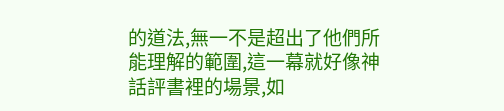的道法,無一不是超出了他們所能理解的範圍,這一幕就好像神話評書裡的場景,如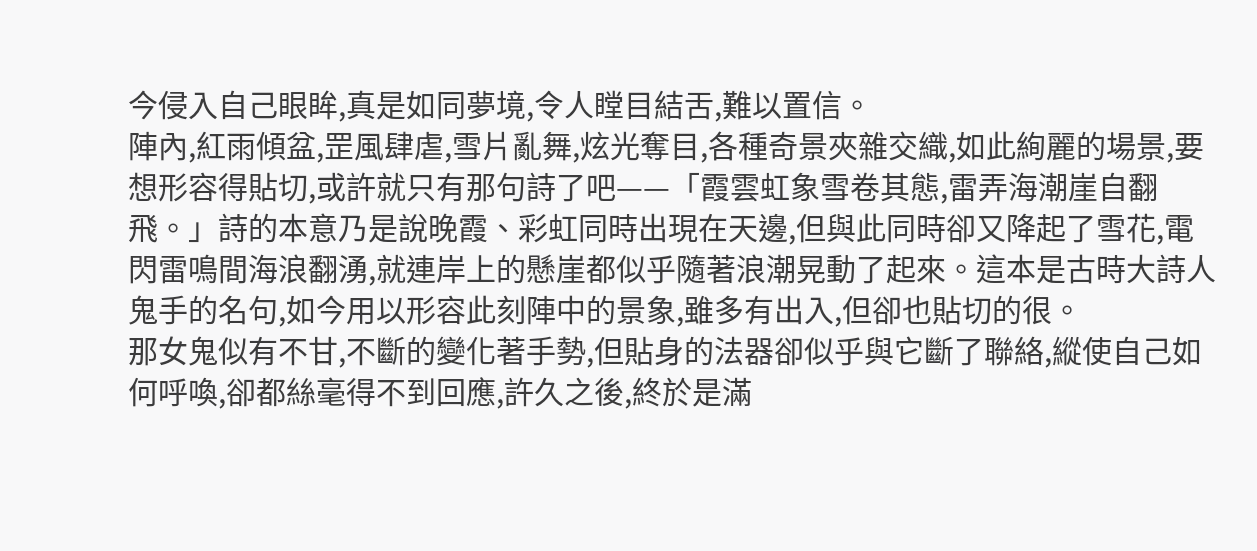今侵入自己眼眸,真是如同夢境,令人瞠目結舌,難以置信。
陣內,紅雨傾盆,罡風肆虐,雪片亂舞,炫光奪目,各種奇景夾雜交織,如此絢麗的場景,要想形容得貼切,或許就只有那句詩了吧——「霞雲虹象雪卷其態,雷弄海潮崖自翻飛。」詩的本意乃是說晚霞、彩虹同時出現在天邊,但與此同時卻又降起了雪花,電閃雷鳴間海浪翻湧,就連岸上的懸崖都似乎隨著浪潮晃動了起來。這本是古時大詩人鬼手的名句,如今用以形容此刻陣中的景象,雖多有出入,但卻也貼切的很。
那女鬼似有不甘,不斷的變化著手勢,但貼身的法器卻似乎與它斷了聯絡,縱使自己如何呼喚,卻都絲毫得不到回應,許久之後,終於是滿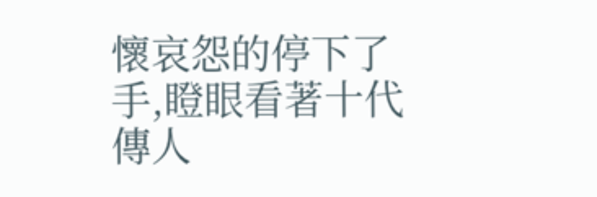懷哀怨的停下了手,瞪眼看著十代傳人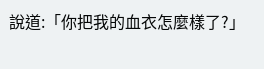說道:「你把我的血衣怎麼樣了?」